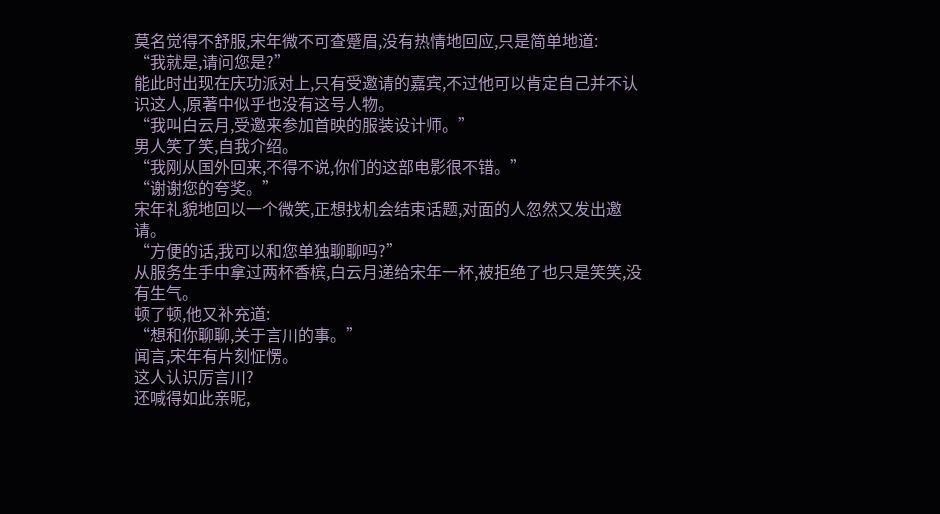莫名觉得不舒服,宋年微不可查蹙眉,没有热情地回应,只是简单地道:
“我就是,请问您是?”
能此时出现在庆功派对上,只有受邀请的嘉宾,不过他可以肯定自己并不认识这人,原著中似乎也没有这号人物。
“我叫白云月,受邀来参加首映的服装设计师。”
男人笑了笑,自我介绍。
“我刚从国外回来,不得不说,你们的这部电影很不错。”
“谢谢您的夸奖。”
宋年礼貌地回以一个微笑,正想找机会结束话题,对面的人忽然又发出邀请。
“方便的话,我可以和您单独聊聊吗?”
从服务生手中拿过两杯香槟,白云月递给宋年一杯,被拒绝了也只是笑笑,没有生气。
顿了顿,他又补充道:
“想和你聊聊,关于言川的事。”
闻言,宋年有片刻怔愣。
这人认识厉言川?
还喊得如此亲昵,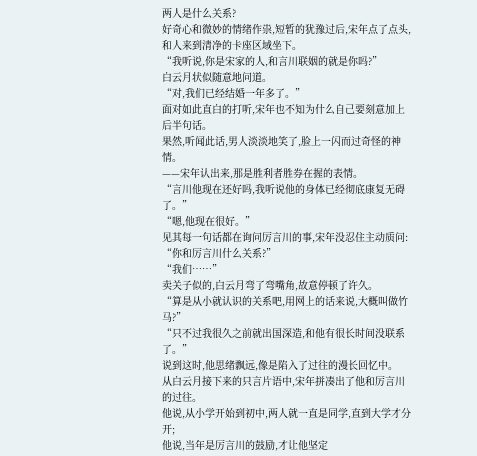两人是什么关系?
好奇心和微妙的情绪作祟,短暂的犹豫过后,宋年点了点头,和人来到清净的卡座区域坐下。
“我听说,你是宋家的人,和言川联姻的就是你吗?”
白云月状似随意地问道。
“对,我们已经结婚一年多了。”
面对如此直白的打听,宋年也不知为什么自己要刻意加上后半句话。
果然,听闻此话,男人淡淡地笑了,脸上一闪而过奇怪的神情。
——宋年认出来,那是胜利者胜券在握的表情。
“言川他现在还好吗,我听说他的身体已经彻底康复无碍了。”
“嗯,他现在很好。”
见其每一句话都在询问厉言川的事,宋年没忍住主动质问:
“你和厉言川什么关系?”
“我们……”
卖关子似的,白云月弯了弯嘴角,故意停顿了许久。
“算是从小就认识的关系吧,用网上的话来说,大概叫做竹马?”
“只不过我很久之前就出国深造,和他有很长时间没联系了。”
说到这时,他思绪飘远,像是陷入了过往的漫长回忆中。
从白云月接下来的只言片语中,宋年拼凑出了他和厉言川的过往。
他说,从小学开始到初中,两人就一直是同学,直到大学才分开;
他说,当年是厉言川的鼓励,才让他坚定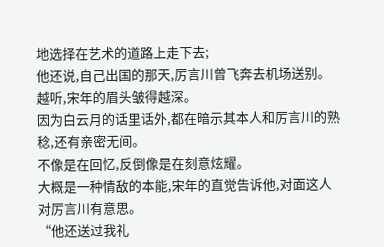地选择在艺术的道路上走下去;
他还说,自己出国的那天,厉言川曾飞奔去机场送别。
越听,宋年的眉头皱得越深。
因为白云月的话里话外,都在暗示其本人和厉言川的熟稔,还有亲密无间。
不像是在回忆,反倒像是在刻意炫耀。
大概是一种情敌的本能,宋年的直觉告诉他,对面这人对厉言川有意思。
“他还送过我礼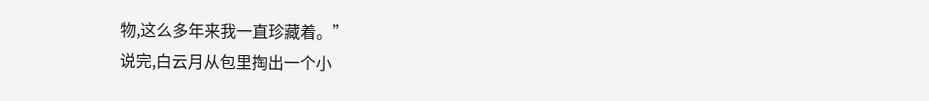物,这么多年来我一直珍藏着。”
说完,白云月从包里掏出一个小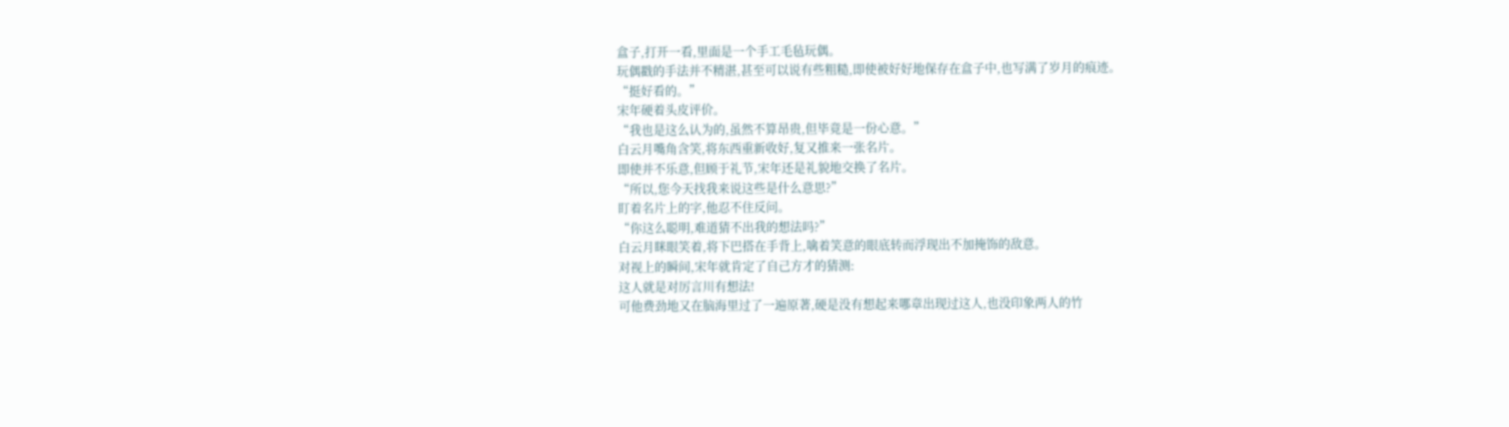盒子,打开一看,里面是一个手工毛毡玩偶。
玩偶戳的手法并不精湛,甚至可以说有些粗糙,即使被好好地保存在盒子中,也写满了岁月的痕迹。
“挺好看的。”
宋年硬着头皮评价。
“我也是这么认为的,虽然不算昂贵,但毕竟是一份心意。”
白云月嘴角含笑,将东西重新收好,复又推来一张名片。
即使并不乐意,但顾于礼节,宋年还是礼貌地交换了名片。
“所以,您今天找我来说这些是什么意思?”
盯着名片上的字,他忍不住反问。
“你这么聪明,难道猜不出我的想法吗?”
白云月眯眼笑着,将下巴搭在手背上,噙着笑意的眼底转而浮现出不加掩饰的敌意。
对视上的瞬间,宋年就肯定了自己方才的猜测:
这人就是对厉言川有想法!
可他费劲地又在脑海里过了一遍原著,硬是没有想起来哪章出现过这人,也没印象两人的竹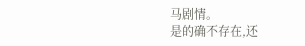马剧情。
是的确不存在,还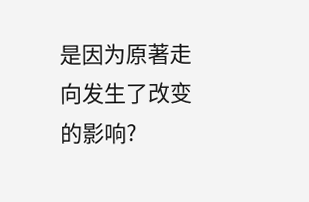是因为原著走向发生了改变的影响?